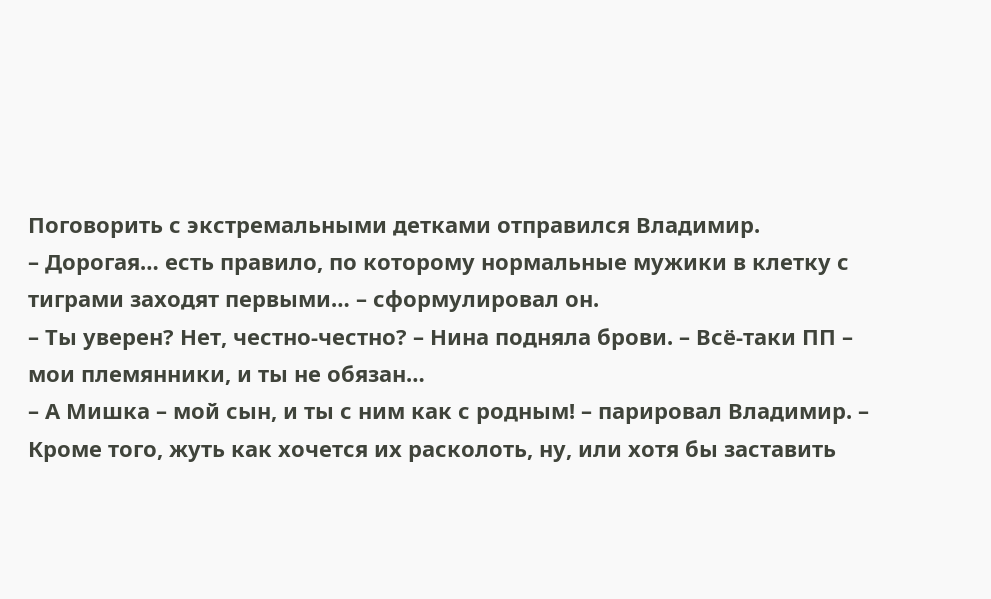Поговорить с экстремальными детками отправился Владимир.
– Дорогая… есть правило, по которому нормальные мужики в клетку с тиграми заходят первыми… – сформулировал он.
– Ты уверен? Нет, честно-честно? – Нина подняла брови. – Всё-таки ПП – мои племянники, и ты не обязан…
– А Мишка – мой сын, и ты с ним как с родным! – парировал Владимир. – Кроме того, жуть как хочется их расколоть, ну, или хотя бы заставить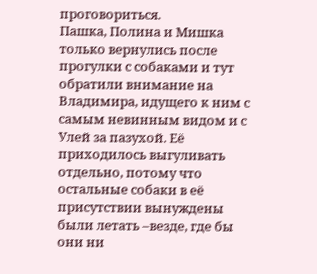проговориться.
Пашка, Полина и Мишка только вернулись после прогулки с собаками и тут обратили внимание на Владимира, идущего к ним с самым невинным видом и с Улей за пазухой. Её приходилось выгуливать отдельно, потому что остальные собаки в её присутствии вынуждены были летать –везде, где бы они ни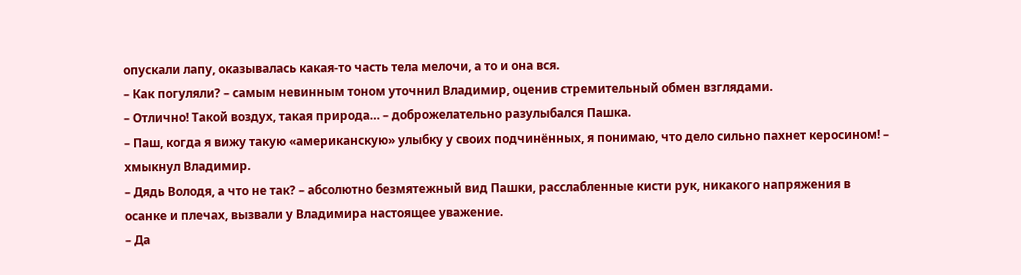опускали лапу, оказывалась какая-то часть тела мелочи, а то и она вся.
– Как погуляли? – самым невинным тоном уточнил Владимир, оценив стремительный обмен взглядами.
– Отлично! Такой воздух, такая природа… – доброжелательно разулыбался Пашка.
– Паш, когда я вижу такую «американскую» улыбку у своих подчинённых, я понимаю, что дело сильно пахнет керосином! – хмыкнул Владимир.
– Дядь Володя, а что не так? – абсолютно безмятежный вид Пашки, расслабленные кисти рук, никакого напряжения в осанке и плечах, вызвали у Владимира настоящее уважение.
– Да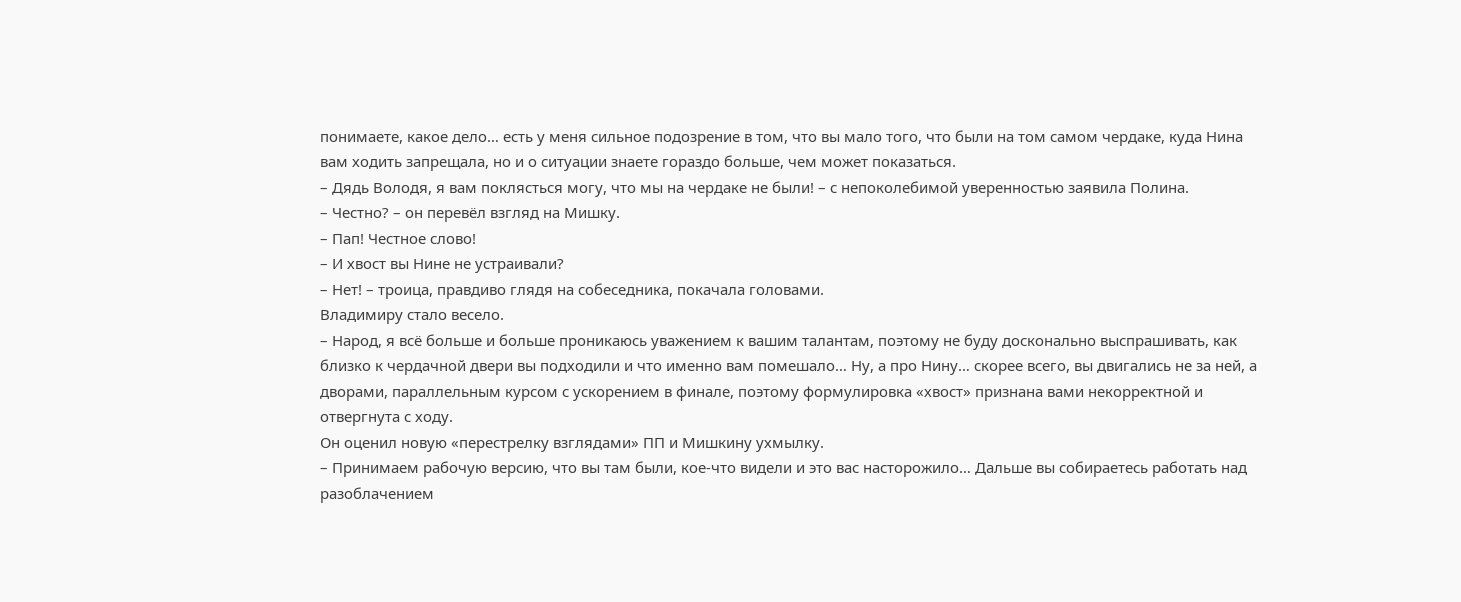понимаете, какое дело… есть у меня сильное подозрение в том, что вы мало того, что были на том самом чердаке, куда Нина вам ходить запрещала, но и о ситуации знаете гораздо больше, чем может показаться.
– Дядь Володя, я вам поклясться могу, что мы на чердаке не были! – с непоколебимой уверенностью заявила Полина.
– Честно? – он перевёл взгляд на Мишку.
– Пап! Честное слово!
– И хвост вы Нине не устраивали?
– Нет! – троица, правдиво глядя на собеседника, покачала головами.
Владимиру стало весело.
– Народ, я всё больше и больше проникаюсь уважением к вашим талантам, поэтому не буду досконально выспрашивать, как близко к чердачной двери вы подходили и что именно вам помешало… Ну, а про Нину… скорее всего, вы двигались не за ней, а дворами, параллельным курсом с ускорением в финале, поэтому формулировка «хвост» признана вами некорректной и отвергнута с ходу.
Он оценил новую «перестрелку взглядами» ПП и Мишкину ухмылку.
– Принимаем рабочую версию, что вы там были, кое-что видели и это вас насторожило… Дальше вы собираетесь работать над разоблачением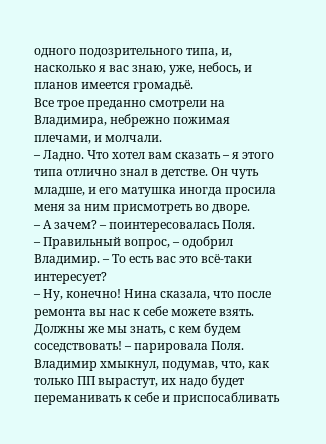одного подозрительного типа, и, насколько я вас знаю, уже, небось, и планов имеется громадьё.
Все трое преданно смотрели на Владимира, небрежно пожимая плечами, и молчали.
– Ладно. Что хотел вам сказать – я этого типа отлично знал в детстве. Он чуть младше, и его матушка иногда просила меня за ним присмотреть во дворе.
– А зачем? – поинтересовалась Поля.
– Правильный вопрос, – одобрил Владимир. – То есть вас это всё-таки интересует?
– Ну, конечно! Нина сказала, что после ремонта вы нас к себе можете взять. Должны же мы знать, с кем будем соседствовать! – парировала Поля.
Владимир хмыкнул, подумав, что, как только ПП вырастут, их надо будет переманивать к себе и приспосабливать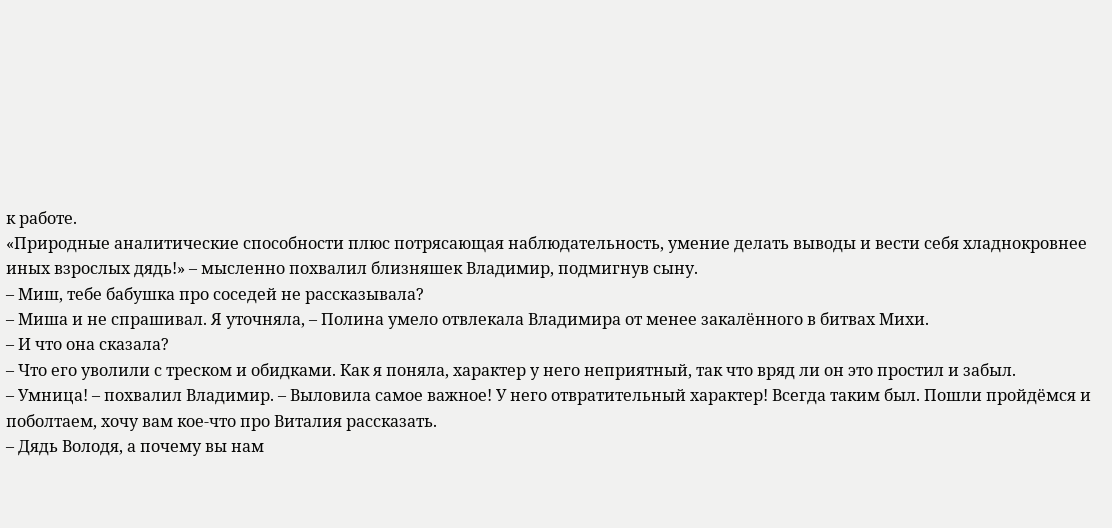к работе.
«Природные аналитические способности плюс потрясающая наблюдательность, умение делать выводы и вести себя хладнокровнее иных взрослых дядь!» – мысленно похвалил близняшек Владимир, подмигнув сыну.
– Миш, тебе бабушка про соседей не рассказывала?
– Миша и не спрашивал. Я уточняла, – Полина умело отвлекала Владимира от менее закалённого в битвах Михи.
– И что она сказала?
– Что его уволили с треском и обидками. Как я поняла, характер у него неприятный, так что вряд ли он это простил и забыл.
– Умница! – похвалил Владимир. – Выловила самое важное! У него отвратительный характер! Всегда таким был. Пошли пройдёмся и поболтаем, хочу вам кое-что про Виталия рассказать.
– Дядь Володя, а почему вы нам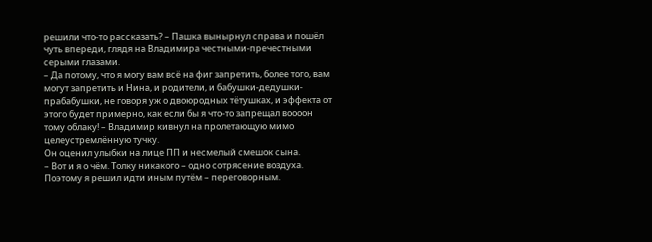решили что-то рассказать? – Пашка вынырнул справа и пошёл чуть впереди, глядя на Владимира честными-пречестными серыми глазами.
– Да потому, что я могу вам всё на фиг запретить, более того, вам могут запретить и Нина, и родители, и бабушки-дедушки-прабабушки, не говоря уж о двоюродных тётушках, и эффекта от этого будет примерно, как если бы я что-то запрещал воооон тому облаку! – Владимир кивнул на пролетающую мимо целеустремлённую тучку.
Он оценил улыбки на лице ПП и несмелый смешок сына.
– Вот и я о чём. Толку никакого – одно сотрясение воздуха. Поэтому я решил идти иным путём – переговорным.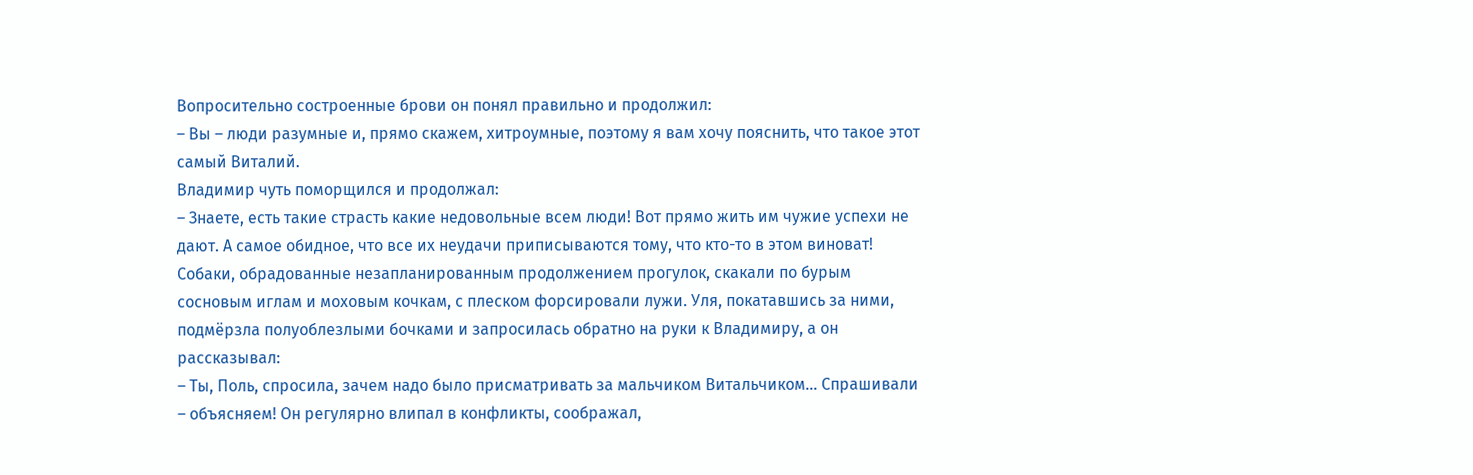Вопросительно состроенные брови он понял правильно и продолжил:
– Вы – люди разумные и, прямо скажем, хитроумные, поэтому я вам хочу пояснить, что такое этот самый Виталий.
Владимир чуть поморщился и продолжал:
– Знаете, есть такие страсть какие недовольные всем люди! Вот прямо жить им чужие успехи не дают. А самое обидное, что все их неудачи приписываются тому, что кто-то в этом виноват!
Собаки, обрадованные незапланированным продолжением прогулок, скакали по бурым сосновым иглам и моховым кочкам, с плеском форсировали лужи. Уля, покатавшись за ними, подмёрзла полуоблезлыми бочками и запросилась обратно на руки к Владимиру, а он рассказывал:
– Ты, Поль, спросила, зачем надо было присматривать за мальчиком Витальчиком… Спрашивали – объясняем! Он регулярно влипал в конфликты, соображал,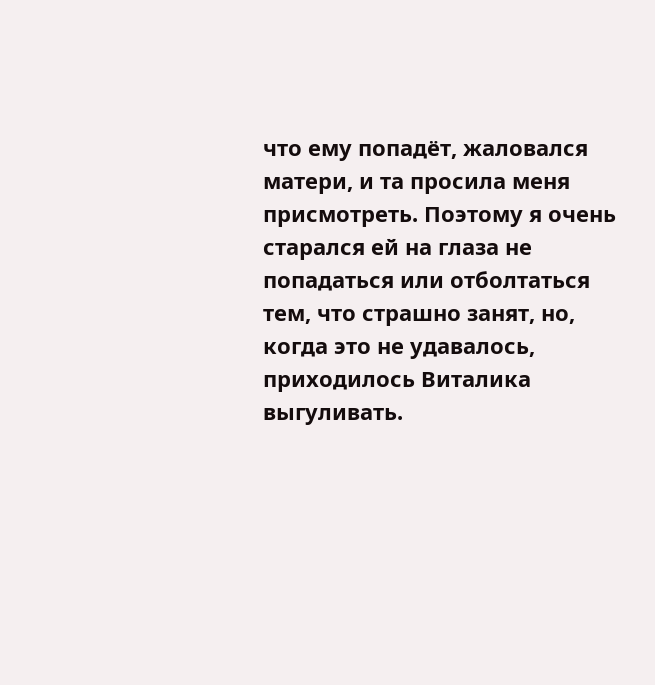что ему попадёт, жаловался матери, и та просила меня присмотреть. Поэтому я очень старался ей на глаза не попадаться или отболтаться тем, что страшно занят, но, когда это не удавалось, приходилось Виталика выгуливать.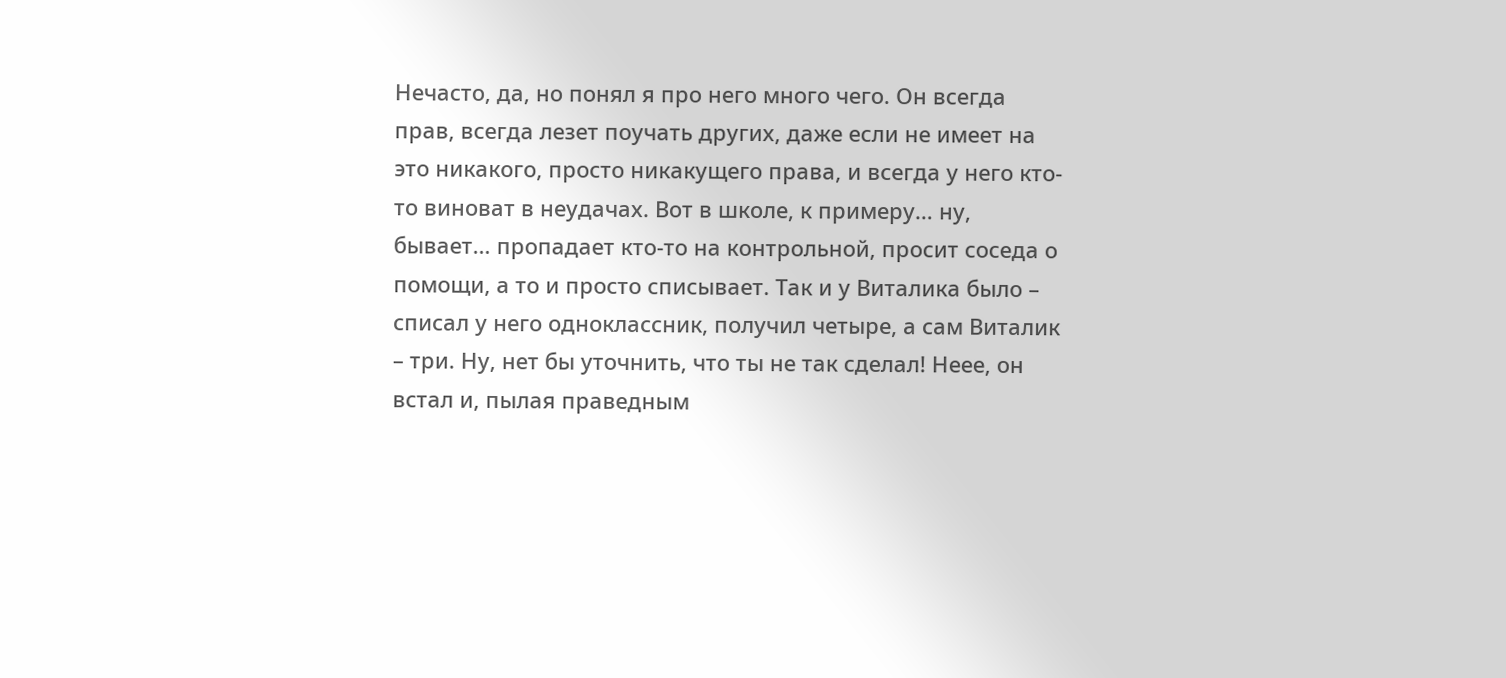Нечасто, да, но понял я про него много чего. Он всегда прав, всегда лезет поучать других, даже если не имеет на это никакого, просто никакущего права, и всегда у него кто-то виноват в неудачах. Вот в школе, к примеру… ну, бывает… пропадает кто-то на контрольной, просит соседа о помощи, а то и просто списывает. Так и у Виталика было – списал у него одноклассник, получил четыре, а сам Виталик – три. Ну, нет бы уточнить, что ты не так сделал! Неее, он встал и, пылая праведным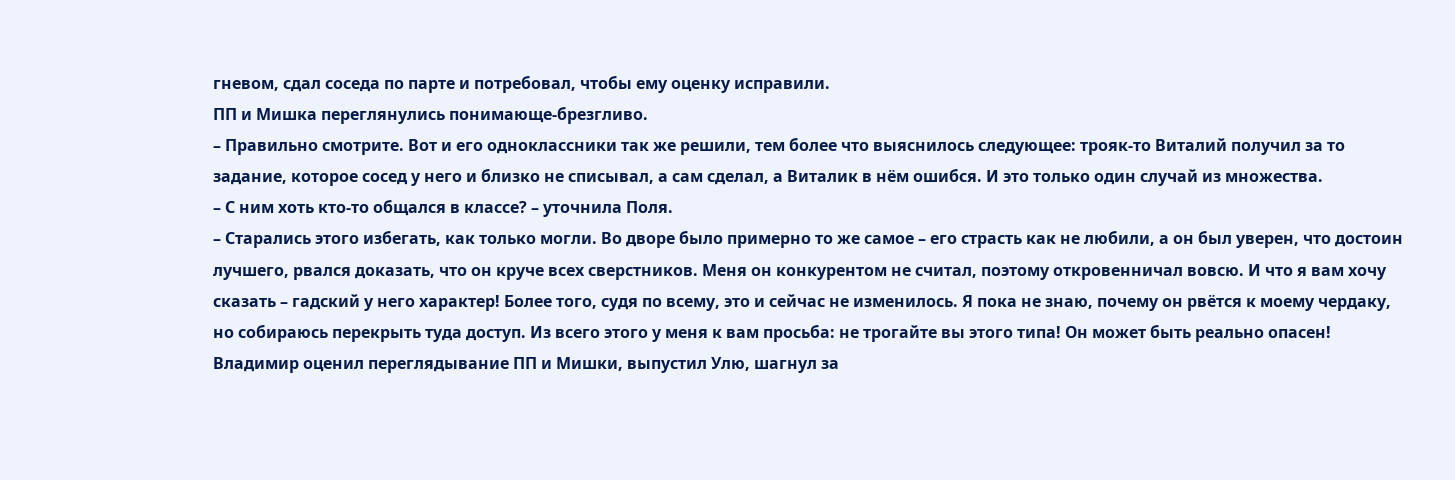гневом, сдал соседа по парте и потребовал, чтобы ему оценку исправили.
ПП и Мишка переглянулись понимающе-брезгливо.
– Правильно смотрите. Вот и его одноклассники так же решили, тем более что выяснилось следующее: трояк-то Виталий получил за то задание, которое сосед у него и близко не списывал, а сам сделал, а Виталик в нём ошибся. И это только один случай из множества.
– С ним хоть кто-то общался в классе? – уточнила Поля.
– Старались этого избегать, как только могли. Во дворе было примерно то же самое – его страсть как не любили, а он был уверен, что достоин лучшего, рвался доказать, что он круче всех сверстников. Меня он конкурентом не считал, поэтому откровенничал вовсю. И что я вам хочу сказать – гадский у него характер! Более того, судя по всему, это и сейчас не изменилось. Я пока не знаю, почему он рвётся к моему чердаку, но собираюсь перекрыть туда доступ. Из всего этого у меня к вам просьба: не трогайте вы этого типа! Он может быть реально опасен!
Владимир оценил переглядывание ПП и Мишки, выпустил Улю, шагнул за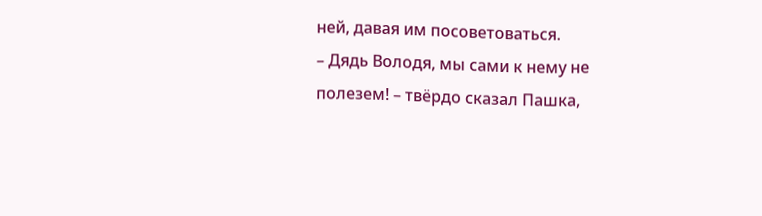ней, давая им посоветоваться.
– Дядь Володя, мы сами к нему не полезем! – твёрдо сказал Пашка,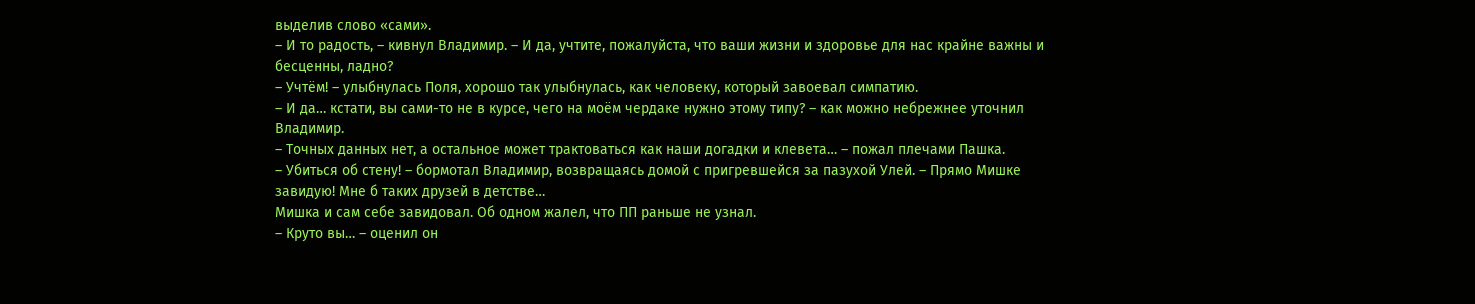выделив слово «сами».
– И то радость, – кивнул Владимир. – И да, учтите, пожалуйста, что ваши жизни и здоровье для нас крайне важны и бесценны, ладно?
– Учтём! – улыбнулась Поля, хорошо так улыбнулась, как человеку, который завоевал симпатию.
– И да… кстати, вы сами-то не в курсе, чего на моём чердаке нужно этому типу? – как можно небрежнее уточнил Владимир.
– Точных данных нет, а остальное может трактоваться как наши догадки и клевета… – пожал плечами Пашка.
– Убиться об стену! – бормотал Владимир, возвращаясь домой с пригревшейся за пазухой Улей. – Прямо Мишке завидую! Мне б таких друзей в детстве…
Мишка и сам себе завидовал. Об одном жалел, что ПП раньше не узнал.
– Круто вы… – оценил он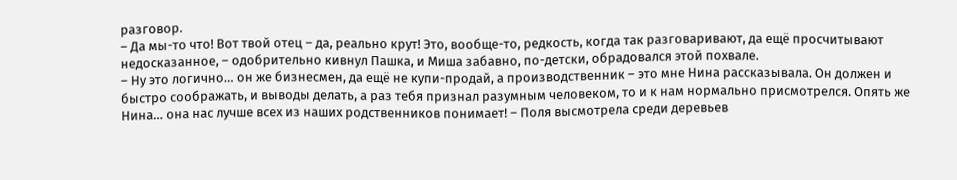разговор.
– Да мы-то что! Вот твой отец – да, реально крут! Это, вообще-то, редкость, когда так разговаривают, да ещё просчитывают недосказанное, – одобрительно кивнул Пашка, и Миша забавно, по-детски, обрадовался этой похвале.
– Ну это логично… он же бизнесмен, да ещё не купи-продай, а производственник – это мне Нина рассказывала. Он должен и быстро соображать, и выводы делать, а раз тебя признал разумным человеком, то и к нам нормально присмотрелся. Опять же Нина… она нас лучше всех из наших родственников понимает! – Поля высмотрела среди деревьев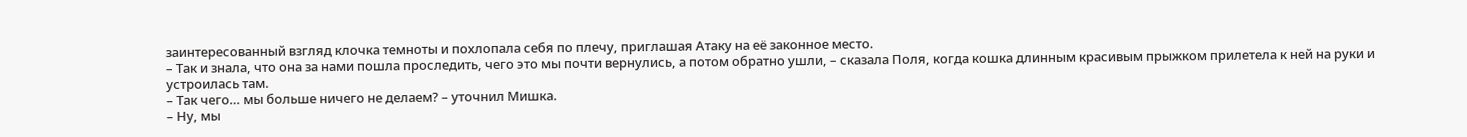заинтересованный взгляд клочка темноты и похлопала себя по плечу, приглашая Атаку на её законное место.
– Так и знала, что она за нами пошла проследить, чего это мы почти вернулись, а потом обратно ушли, – сказала Поля, когда кошка длинным красивым прыжком прилетела к ней на руки и устроилась там.
– Так чего… мы больше ничего не делаем? – уточнил Мишка.
– Ну, мы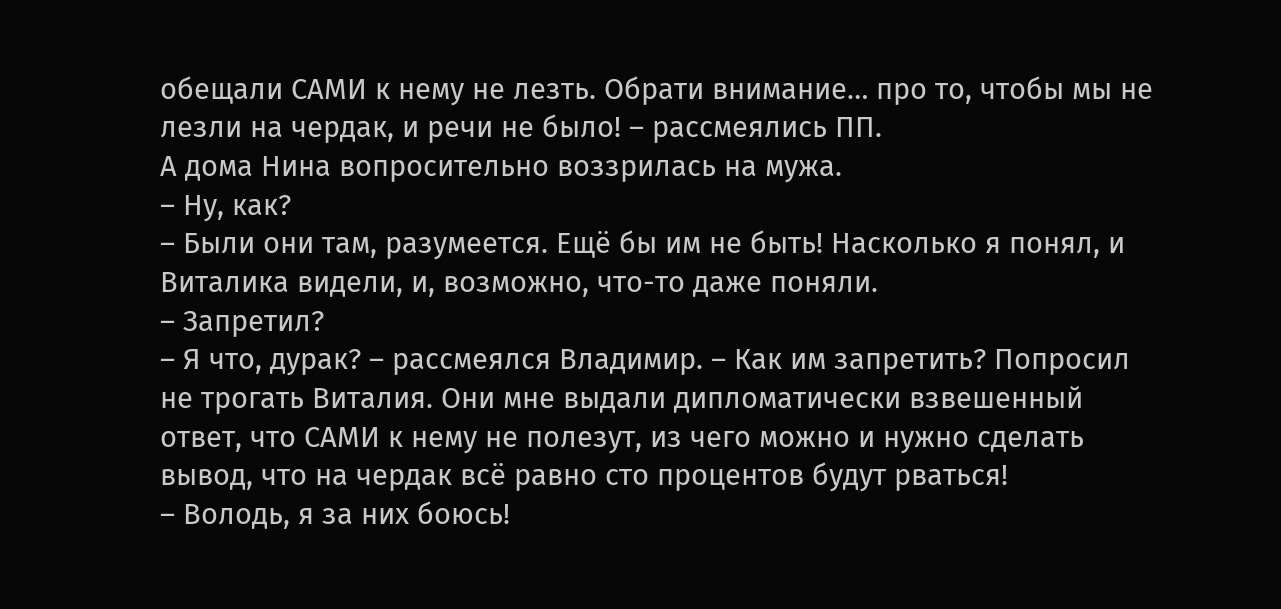обещали САМИ к нему не лезть. Обрати внимание… про то, чтобы мы не лезли на чердак, и речи не было! – рассмеялись ПП.
А дома Нина вопросительно воззрилась на мужа.
– Ну, как?
– Были они там, разумеется. Ещё бы им не быть! Насколько я понял, и Виталика видели, и, возможно, что-то даже поняли.
– Запретил?
– Я что, дурак? – рассмеялся Владимир. – Как им запретить? Попросил не трогать Виталия. Они мне выдали дипломатически взвешенный ответ, что САМИ к нему не полезут, из чего можно и нужно сделать вывод, что на чердак всё равно сто процентов будут рваться!
– Володь, я за них боюсь!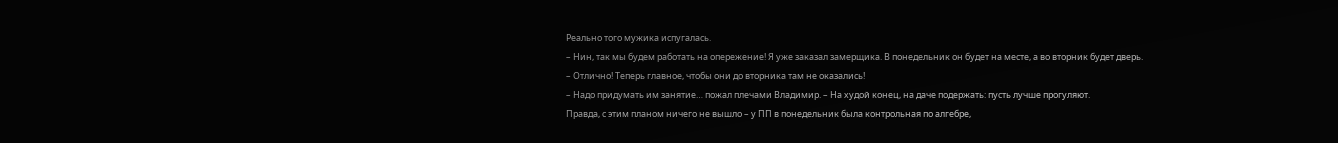Реально того мужика испугалась.
– Нин, так мы будем работать на опережение! Я уже заказал замерщика. В понедельник он будет на месте, а во вторник будет дверь.
– Отлично! Теперь главное, чтобы они до вторника там не оказались!
– Надо придумать им занятие… пожал плечами Владимир. – На худой конец, на даче подержать: пусть лучше прогуляют.
Правда, с этим планом ничего не вышло – у ПП в понедельник была контрольная по алгебре,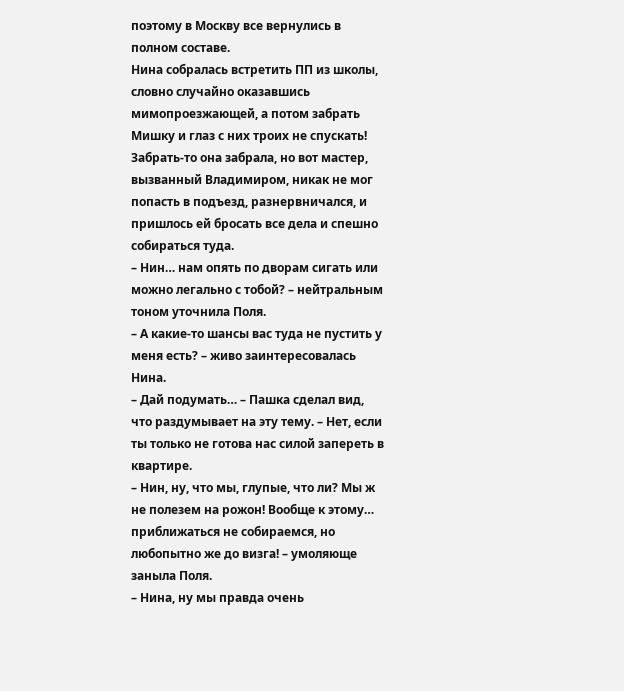поэтому в Москву все вернулись в полном составе.
Нина собралась встретить ПП из школы, словно случайно оказавшись мимопроезжающей, а потом забрать Мишку и глаз с них троих не спускать!
Забрать-то она забрала, но вот мастер, вызванный Владимиром, никак не мог попасть в подъезд, разнервничался, и пришлось ей бросать все дела и спешно собираться туда.
– Нин… нам опять по дворам сигать или можно легально с тобой? – нейтральным тоном уточнила Поля.
– А какие-то шансы вас туда не пустить у меня есть? – живо заинтересовалась Нина.
– Дай подумать… – Пашка сделал вид, что раздумывает на эту тему. – Нет, если ты только не готова нас силой запереть в квартире.
– Нин, ну, что мы, глупые, что ли? Мы ж не полезем на рожон! Вообще к этому… приближаться не собираемся, но любопытно же до визга! – умоляюще заныла Поля.
– Нина, ну мы правда очень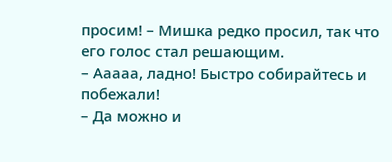просим! – Мишка редко просил, так что его голос стал решающим.
– Ааааа, ладно! Быстро собирайтесь и побежали!
– Да можно и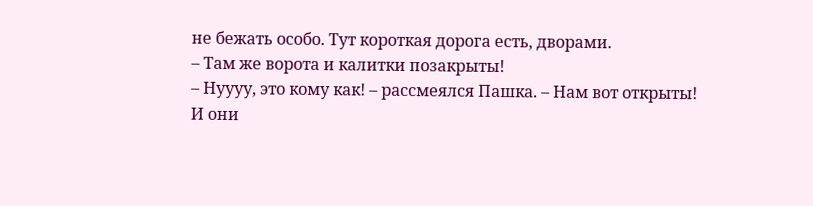не бежать особо. Тут короткая дорога есть, дворами.
– Там же ворота и калитки позакрыты!
– Нуууу, это кому как! – рассмеялся Пашка. – Нам вот открыты!
И они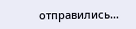отправились…